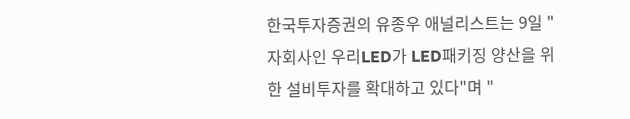한국투자증권의 유종우 애널리스트는 9일 "자회사인 우리LED가 LED패키징 양산을 위한 설비투자를 확대하고 있다"며 "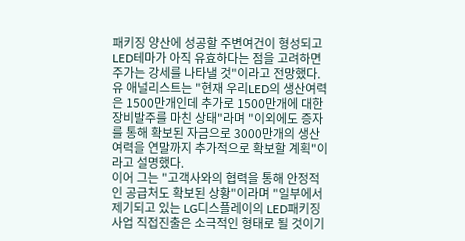패키징 양산에 성공할 주변여건이 형성되고 LED테마가 아직 유효하다는 점을 고려하면 주가는 강세를 나타낼 것"이라고 전망했다.
유 애널리스트는 "현재 우리LED의 생산여력은 1500만개인데 추가로 1500만개에 대한 장비발주를 마친 상태"라며 "이외에도 증자를 통해 확보된 자금으로 3000만개의 생산여력을 연말까지 추가적으로 확보할 계획"이라고 설명했다.
이어 그는 "고객사와의 협력을 통해 안정적인 공급처도 확보된 상황"이라며 "일부에서 제기되고 있는 LG디스플레이의 LED패키징 사업 직접진출은 소극적인 형태로 될 것이기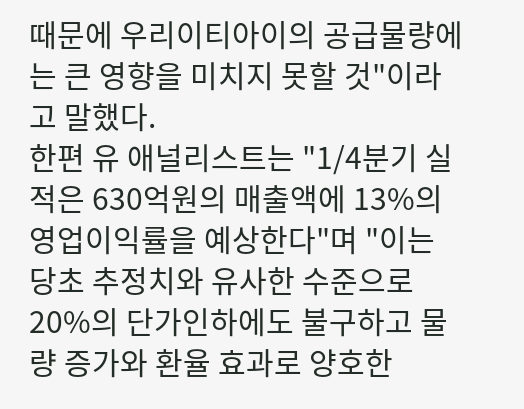때문에 우리이티아이의 공급물량에는 큰 영향을 미치지 못할 것"이라고 말했다.
한편 유 애널리스트는 "1/4분기 실적은 630억원의 매출액에 13%의 영업이익률을 예상한다"며 "이는 당초 추정치와 유사한 수준으로 20%의 단가인하에도 불구하고 물량 증가와 환율 효과로 양호한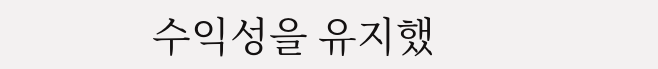수익성을 유지했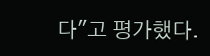다"고 평가했다.